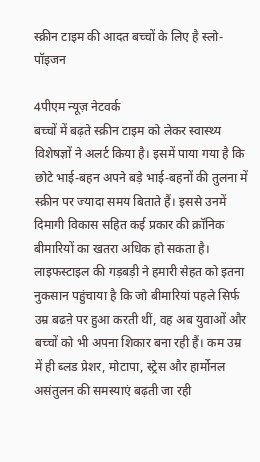स्क्रीन टाइम की आदत बच्चों के लिए है स्लो-पॉइजन

4पीएम न्यूज़ नेटवर्क
बच्चों में बढ़ते स्क्रीन टाइम को लेकर स्वास्थ्य विशेषज्ञों ने अलर्ट किया है। इसमें पाया गया है कि छोटे भाई-बहन अपने बड़े भाई-बहनों की तुलना में स्क्रीन पर ज्यादा समय बिताते हैं। इससे उनमें दिमागी विकास सहित कई प्रकार की क्रॉनिक बीमारियों का खतरा अधिक हो सकता है। लाइफस्टाइल की गड़बड़ी ने हमारी सेहत को इतना नुकसान पहुंचाया है कि जो बीमारियां पहले सिर्फ उम्र बढऩे पर हुआ करती थीं, वह अब युवाओं और बच्चों को भी अपना शिकार बना रही हैं। कम उम्र में ही ब्लड प्रेशर, मोटापा, स्ट्रेस और हार्मोनल असंतुलन की समस्याएं बढ़ती जा रही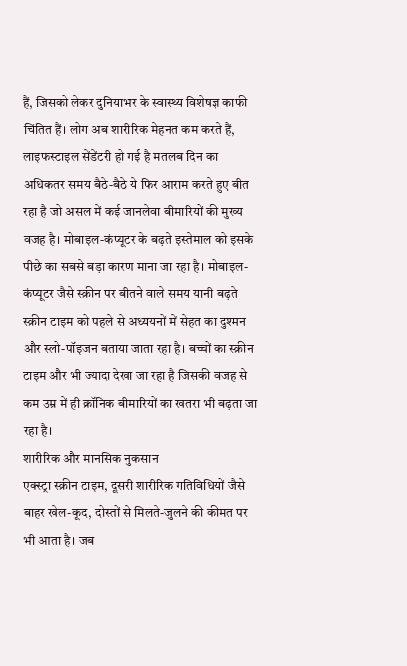हैं, जिसको लेकर दुनियाभर के स्वास्थ्य विशेषज्ञ काफी चिंतित हैं। लोग अब शारीरिक मेहनत कम करते हैं, लाइफस्टाइल सेंडेंटरी हो गई है मतलब दिन का अधिकतर समय बैठे-बैठे ये फिर आराम करते हुए बीत रहा है जो असल में कई जानलेवा बीमारियों की मुख्य वजह है। मोबाइल-कंप्यूटर के बढ़ते इस्तेमाल को इसके पीछे का सबसे बड़ा कारण माना जा रहा है। मोबाइल-कंप्यूटर जैसे स्क्रीन पर बीतने वाले समय यानी बढ़ते स्क्रीन टाइम को पहले से अध्ययनों में सेहत का दुश्मन और स्लो-पॉइजन बताया जाता रहा है। बच्चों का स्क्रीन टाइम और भी ज्यादा देखा जा रहा है जिसकी वजह से कम उम्र में ही क्रॉनिक बीमारियों का खतरा भी बढ़ता जा रहा है।
शारीरिक और मानसिक नुकसान
एक्स्ट्रा स्क्रीन टाइम, दूसरी शारीरिक गतिविधियों जैसे बाहर खेल-कूद, दोस्तों से मिलते-जुलने की कीमत पर भी आता है। जब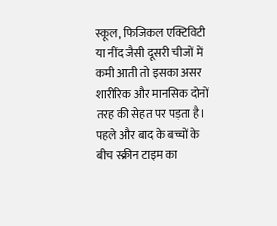स्कूल, फिजिकल एक्टिविटी या नींद जैसी दूसरी चीजों में कमी आती तो इसका असर शारीरिक और मानसिक दोनों तरह की सेहत पर पड़ता है। पहले और बाद के बच्चों के बीच स्क्रीन टाइम का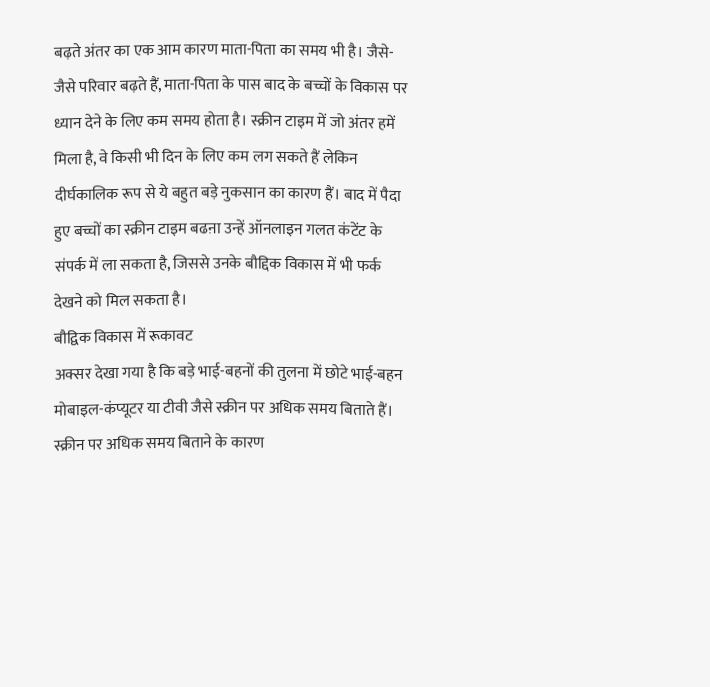बढ़ते अंतर का एक आम कारण माता-पिता का समय भी है। जैसे-जैसे परिवार बढ़ते हैं, माता-पिता के पास बाद के बच्चों के विकास पर ध्यान देने के लिए कम समय होता है। स्क्रीन टाइम में जो अंतर हमें मिला है, वे किसी भी दिन के लिए कम लग सकते हैं लेकिन दीर्घकालिक रूप से ये बहुत बड़े नुकसान का कारण हैं। बाद में पैदा हुए बच्चों का स्क्रीन टाइम बढऩा उन्हें ऑनलाइन गलत कंटेंट के संपर्क में ला सकता है, जिससे उनके बौद्दिक विकास में भी फर्क देखने को मिल सकता है।
बौद्विक विकास में रूकावट
अक्सर देखा गया है कि बड़े भाई-बहनों की तुलना में छोटे भाई-बहन मोबाइल-कंप्यूटर या टीवी जैसे स्क्रीन पर अधिक समय बिताते हैं। स्क्रीन पर अधिक समय बिताने के कारण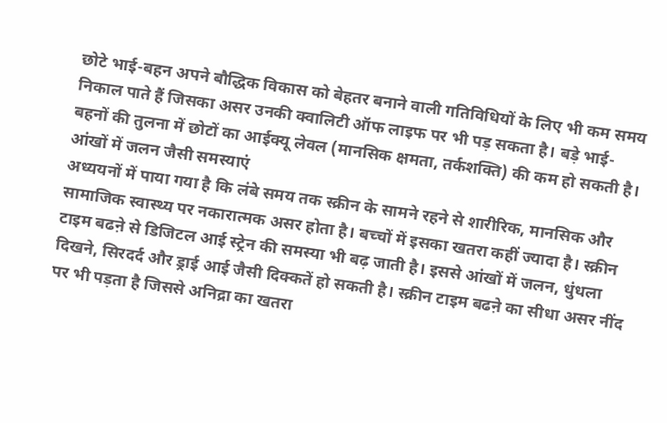छोटे भाई-बहन अपने बौद्धिक विकास को बेहतर बनाने वाली गतिविधियों के लिए भी कम समय निकाल पाते हैं जिसका असर उनकी क्वालिटी ऑफ लाइफ पर भी पड़ सकता है। बड़े भाई-बहनों की तुलना में छोटों का आईक्यू लेवल (मानसिक क्षमता, तर्कशक्ति) की कम हो सकती है।
आंखों में जलन जैसी समस्याएं
अध्ययनों में पाया गया है कि लंबे समय तक स्क्रीन के सामने रहने से शारीरिक, मानसिक और सामाजिक स्वास्थ्य पर नकारात्मक असर होता है। बच्चों में इसका खतरा कहीं ज्यादा है। स्क्रीन टाइम बढऩे से डिजिटल आई स्ट्रेन की समस्या भी बढ़ जाती है। इससे आंखों में जलन, धुंधला दिखने, सिरदर्द और ड्राई आई जैसी दिक्कतें हो सकती है। स्क्रीन टाइम बढऩे का सीधा असर नींद पर भी पड़ता है जिससे अनिद्रा का खतरा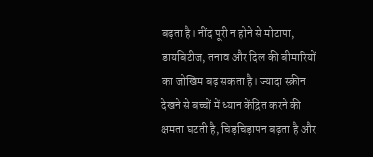बढ़ता है। नींद पूरी न होने से मोटापा, डायबिटीज, तनाव और दिल की बीमारियों का जोखिम बढ़ सकता है। ज्यादा स्क्रीन देखने से बच्चों में ध्यान केंद्रित करने की क्षमता घटती है, चिड़चिड़ापन बढ़ता है और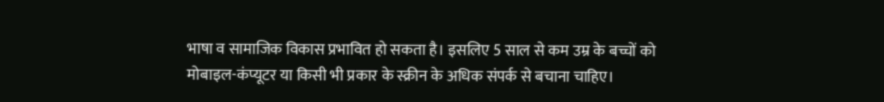भाषा व सामाजिक विकास प्रभावित हो सकता है। इसलिए 5 साल से कम उम्र के बच्चों को मोबाइल-कंप्यूटर या किसी भी प्रकार के स्क्रीन के अधिक संपर्क से बचाना चाहिए।